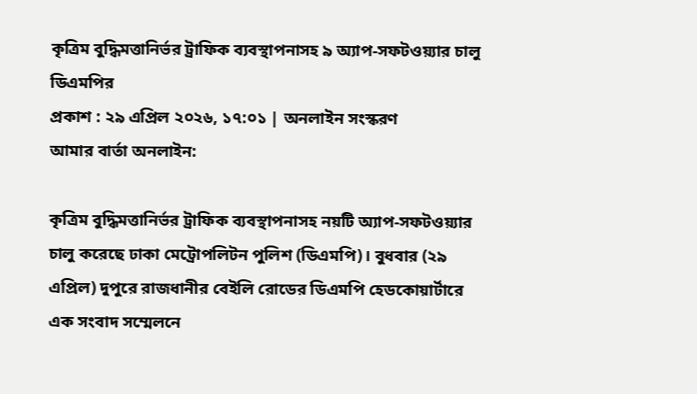কৃত্রিম বুদ্ধিমত্তানির্ভর ট্রাফিক ব্যবস্থাপনাসহ ৯ অ্যাপ-সফটওয়্যার চালু ডিএমপির
প্রকাশ : ২৯ এপ্রিল ২০২৬, ১৭:০১ | অনলাইন সংস্করণ
আমার বার্তা অনলাইন:

কৃত্রিম বুদ্ধিমত্তানির্ভর ট্রাফিক ব্যবস্থাপনাসহ নয়টি অ্যাপ-সফটওয়্যার চালু করেছে ঢাকা মেট্রোপলিটন পুলিশ (ডিএমপি)। বুধবার (২৯ এপ্রিল) দুপুরে রাজধানীর বেইলি রোডের ডিএমপি হেডকোয়ার্টারে এক সংবাদ সম্মেলনে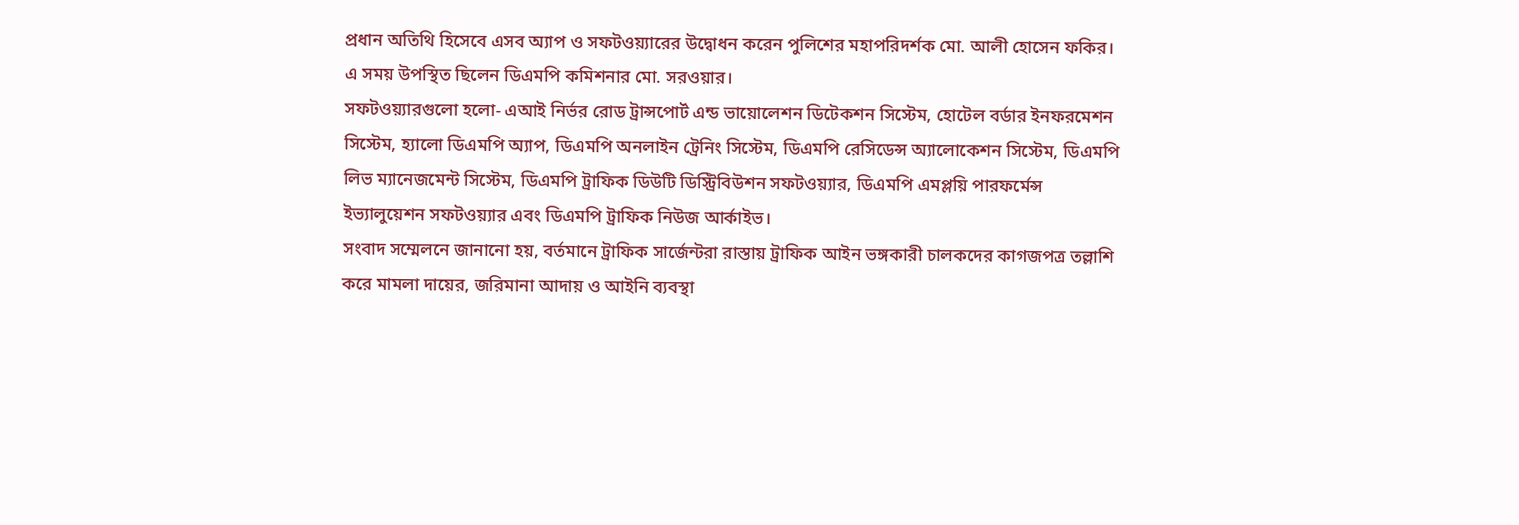প্রধান অতিথি হিসেবে এসব অ্যাপ ও সফটওয়্যারের উদ্বোধন করেন পুলিশের মহাপরিদর্শক মো. আলী হোসেন ফকির। এ সময় উপস্থিত ছিলেন ডিএমপি কমিশনার মো. সরওয়ার।
সফটওয়্যারগুলো হলো- এআই নির্ভর রোড ট্রান্সপোর্ট এন্ড ভায়োলেশন ডিটেকশন সিস্টেম, হোটেল বর্ডার ইনফরমেশন সিস্টেম, হ্যালো ডিএমপি অ্যাপ, ডিএমপি অনলাইন ট্রেনিং সিস্টেম, ডিএমপি রেসিডেন্স অ্যালোকেশন সিস্টেম, ডিএমপি লিভ ম্যানেজমেন্ট সিস্টেম, ডিএমপি ট্রাফিক ডিউটি ডিস্ট্রিবিউশন সফটওয়্যার, ডিএমপি এমপ্লয়ি পারফর্মেন্স ইভ্যালুয়েশন সফটওয়্যার এবং ডিএমপি ট্রাফিক নিউজ আর্কাইভ।
সংবাদ সম্মেলনে জানানো হয়, বর্তমানে ট্রাফিক সার্জেন্টরা রাস্তায় ট্রাফিক আইন ভঙ্গকারী চালকদের কাগজপত্র তল্লাশি করে মামলা দায়ের, জরিমানা আদায় ও আইনি ব্যবস্থা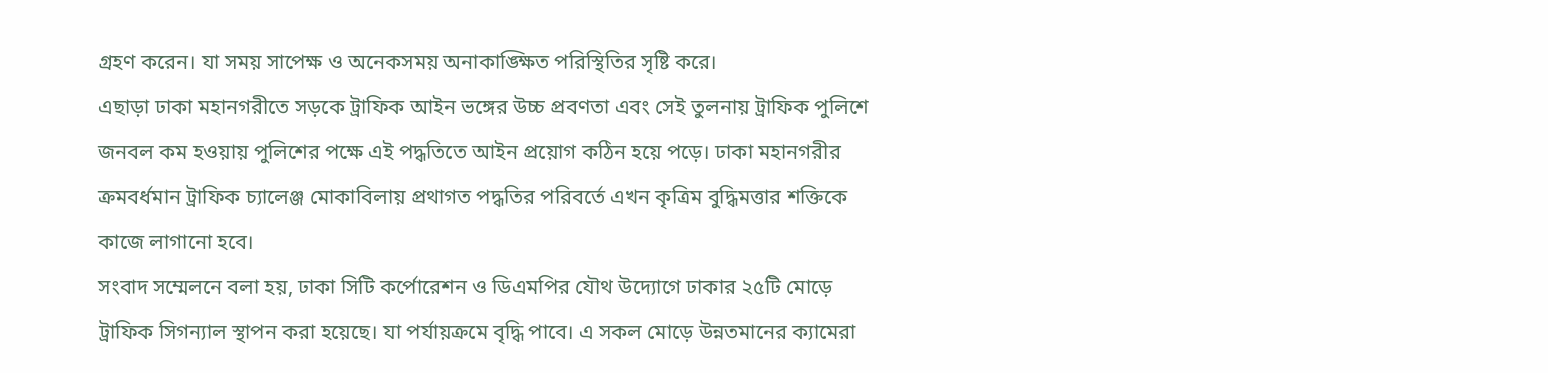গ্রহণ করেন। যা সময় সাপেক্ষ ও অনেকসময় অনাকাঙ্ক্ষিত পরিস্থিতির সৃষ্টি করে।
এছাড়া ঢাকা মহানগরীতে সড়কে ট্রাফিক আইন ভঙ্গের উচ্চ প্রবণতা এবং সেই তুলনায় ট্রাফিক পুলিশে জনবল কম হওয়ায় পুলিশের পক্ষে এই পদ্ধতিতে আইন প্রয়োগ কঠিন হয়ে পড়ে। ঢাকা মহানগরীর ক্রমবর্ধমান ট্রাফিক চ্যালেঞ্জ মোকাবিলায় প্রথাগত পদ্ধতির পরিবর্তে এখন কৃত্রিম বুদ্ধিমত্তার শক্তিকে কাজে লাগানো হবে।
সংবাদ সম্মেলনে বলা হয়, ঢাকা সিটি কর্পোরেশন ও ডিএমপির যৌথ উদ্যোগে ঢাকার ২৫টি মোড়ে ট্রাফিক সিগন্যাল স্থাপন করা হয়েছে। যা পর্যায়ক্রমে বৃদ্ধি পাবে। এ সকল মোড়ে উন্নতমানের ক্যামেরা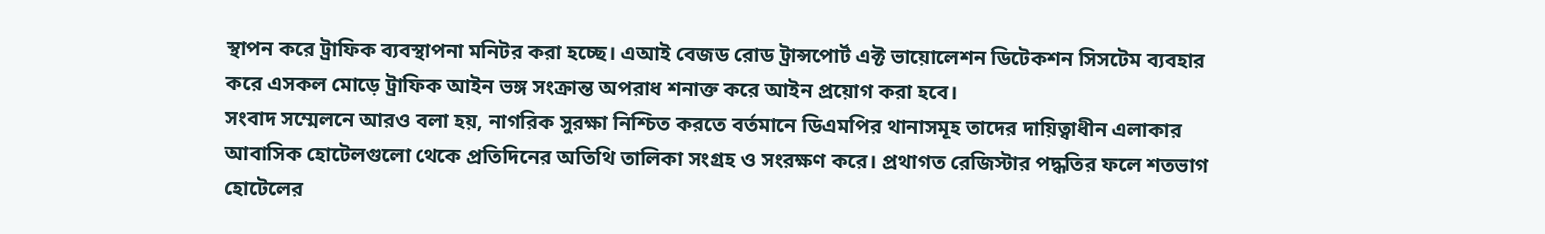স্থাপন করে ট্রাফিক ব্যবস্থাপনা মনিটর করা হচ্ছে। এআই বেজড রোড ট্রান্সপোর্ট এক্ট ভায়োলেশন ডিটেকশন সিসটেম ব্যবহার করে এসকল মোড়ে ট্রাফিক আইন ভঙ্গ সংক্রান্ত অপরাধ শনাক্ত করে আইন প্রয়োগ করা হবে।
সংবাদ সম্মেলনে আরও বলা হয়, নাগরিক সুরক্ষা নিশ্চিত করতে বর্তমানে ডিএমপির থানাসমূহ তাদের দায়িত্বাধীন এলাকার আবাসিক হোটেলগুলো থেকে প্রতিদিনের অতিথি তালিকা সংগ্রহ ও সংরক্ষণ করে। প্রথাগত রেজিস্টার পদ্ধতির ফলে শতভাগ হোটেলের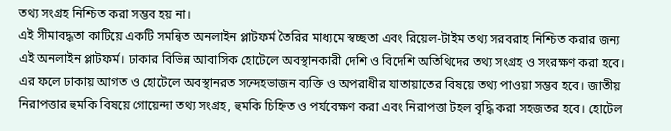তথ্য সংগ্রহ নিশ্চিত করা সম্ভব হয় না।
এই সীমাবদ্ধতা কাটিয়ে একটি সমন্বিত অনলাইন প্লাটফর্ম তৈরির মাধ্যমে স্বচ্ছতা এবং রিয়েল-টাইম তথ্য সরবরাহ নিশ্চিত করার জন্য এই অনলাইন প্লাটফর্ম। ঢাকার বিভিন্ন আবাসিক হোটেলে অবস্থানকারী দেশি ও বিদেশি অতিথিদের তথ্য সংগ্রহ ও সংরক্ষণ করা হবে। এর ফলে ঢাকায় আগত ও হোটেলে অবস্থানরত সন্দেহভাজন ব্যক্তি ও অপরাধীর যাতায়াতের বিষয়ে তথ্য পাওয়া সম্ভব হবে। জাতীয় নিরাপত্তার হুমকি বিষয়ে গোয়েন্দা তথ্য সংগ্রহ, হুমকি চিহ্নিত ও পর্যবেক্ষণ করা এবং নিরাপত্তা টহল বৃদ্ধি করা সহজতর হবে। হোটেল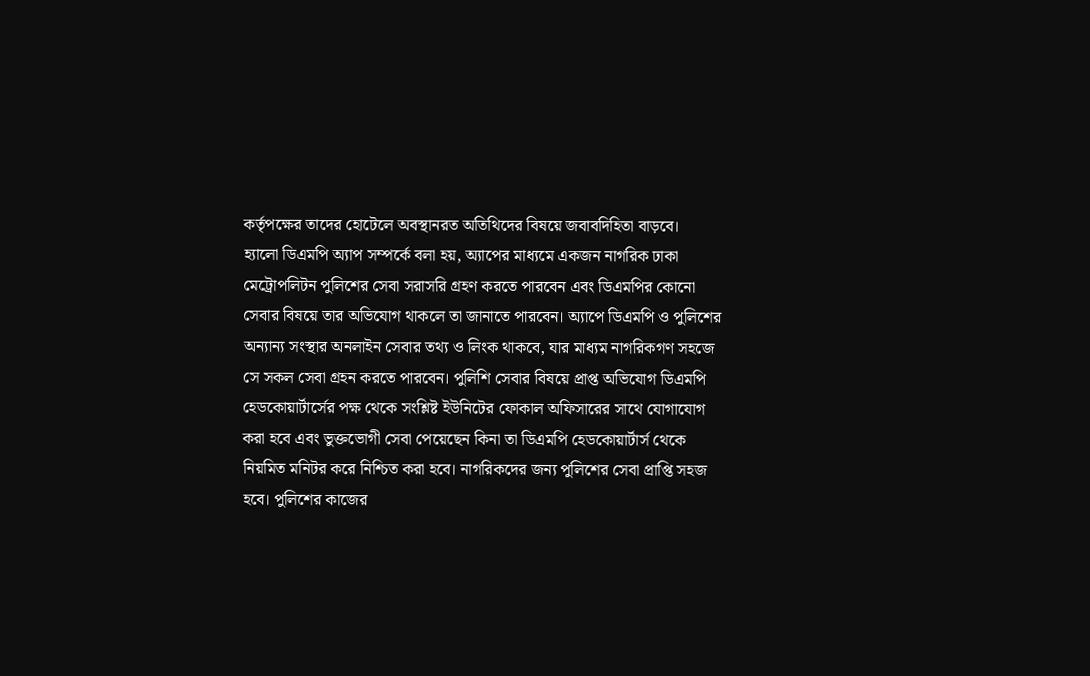কর্তৃপক্ষের তাদের হোটেলে অবস্থানরত অতিথিদের বিষয়ে জবাবদিহিতা বাড়বে।
হ্যালো ডিএমপি অ্যাপ সম্পর্কে বলা হয়, অ্যাপের মাধ্যমে একজন নাগরিক ঢাকা মেট্রোপলিটন পুলিশের সেবা সরাসরি গ্রহণ করতে পারবেন এবং ডিএমপির কোনো সেবার বিষয়ে তার অভিযোগ থাকলে তা জানাতে পারবেন। অ্যাপে ডিএমপি ও পুলিশের অন্যান্য সংস্থার অনলাইন সেবার তথ্য ও লিংক থাকবে, যার মাধ্যম নাগরিকগণ সহজে সে সকল সেবা গ্রহন করতে পারবেন। পুলিশি সেবার বিষয়ে প্রাপ্ত অভিযোগ ডিএমপি হেডকোয়ার্টার্সের পক্ষ থেকে সংশ্লিষ্ট ইউনিটের ফোকাল অফিসারের সাথে যোগাযোগ করা হবে এবং ভুক্তভোগী সেবা পেয়েছেন কিনা তা ডিএমপি হেডকোয়ার্টার্স থেকে নিয়মিত মনিটর করে নিশ্চিত করা হবে। নাগরিকদের জন্য পুলিশের সেবা প্রাপ্তি সহজ হবে। পুলিশের কাজের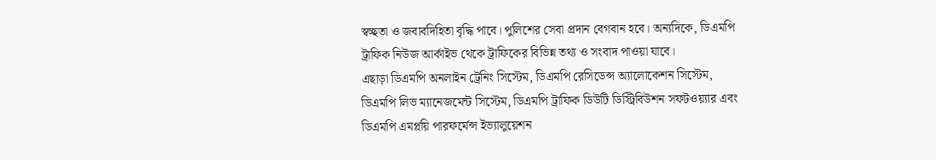স্বচ্ছতা ও জবাবদিহিতা বৃদ্ধি পাবে। পুলিশের সেবা প্রদান বেগবান হবে। অন্যদিকে, ডিএমপি ট্রাফিক নিউজ আর্কাইভ থেকে ট্রাফিকের বিভিন্ন তথ্য ও সংবাদ পাওয়া যাবে।
এছাড়া ডিএমপি অনলাইন ট্রেনিং সিস্টেম, ডিএমপি রেসিডেন্স অ্যালোকেশন সিস্টেম, ডিএমপি লিভ ম্যানেজমেন্ট সিস্টেম, ডিএমপি ট্রাফিক ডিউটি ডিস্ট্রিবিউশন সফটওয়্যার এবং ডিএমপি এমপ্লয়ি পারফর্মেন্স ইভ্যালুয়েশন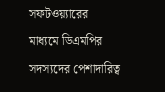সফটওয়্যারের মাধ্যমে ডিএমপির সদস্যদের পেশাদারিত্ব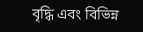বৃদ্ধি এবং বিভিন্ন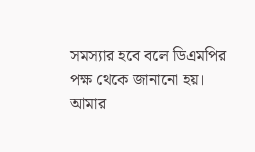সমস্যার হবে বলে ডিএমপির পক্ষ থেকে জানানো হয়।
আমার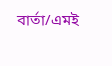বার্তা/এমই